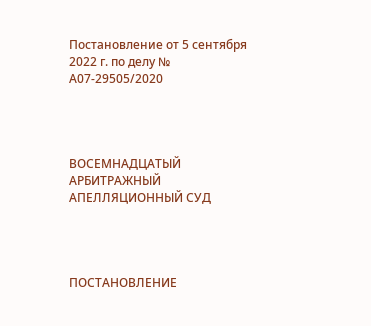Постановление от 5 сентября 2022 г. по делу № А07-29505/2020




ВОСЕМНАДЦАТЫЙ АРБИТРАЖНЫЙ АПЕЛЛЯЦИОННЫЙ СУД




ПОСТАНОВЛЕНИЕ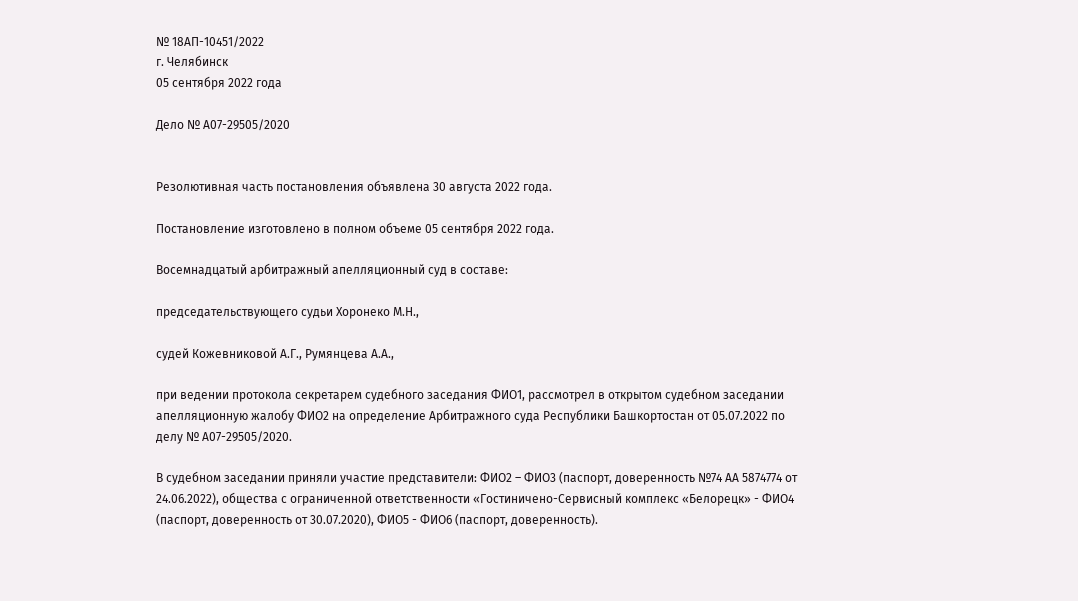№ 18АП-10451/2022
г. Челябинск
05 сентября 2022 года

Дело № А07-29505/2020


Резолютивная часть постановления объявлена 30 августа 2022 года.

Постановление изготовлено в полном объеме 05 сентября 2022 года.

Восемнадцатый арбитражный апелляционный суд в составе:

председательствующего судьи Хоронеко М.Н.,

судей Кожевниковой А.Г., Румянцева А.А.,

при ведении протокола секретарем судебного заседания ФИО1, рассмотрел в открытом судебном заседании апелляционную жалобу ФИО2 на определение Арбитражного суда Республики Башкортостан от 05.07.2022 по делу № А07-29505/2020.

В судебном заседании приняли участие представители: ФИО2 – ФИО3 (паспорт, доверенность №74 АА 5874774 от 24.06.2022), общества с ограниченной ответственности «Гостиничено-Сервисный комплекс «Белорецк» - ФИО4 (паспорт, доверенность от 30.07.2020), ФИО5 - ФИО6 (паспорт, доверенность).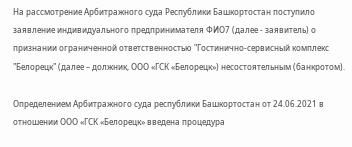На рассмотрение Арбитражного суда Республики Башкортостан поступило заявление индивидуального предпринимателя ФИО7 (далее - заявитель) о признании ограниченной ответственностью "Гостинично-сервисный комплекс "Белорецк" (далее – должник, ООО «ГСК «Белорецк») несостоятельным (банкротом).

Определением Арбитражного суда республики Башкортостан от 24.06.2021 в отношении ООО «ГСК «Белорецк» введена процедура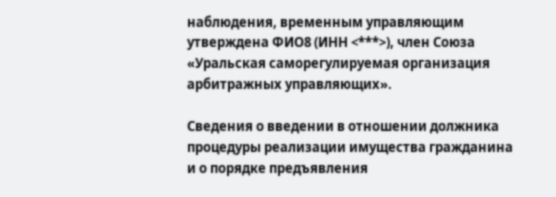наблюдения, временным управляющим утверждена ФИО8 (ИНН <***>), член Союза «Уральская саморегулируемая организация арбитражных управляющих».

Сведения о введении в отношении должника процедуры реализации имущества гражданина и о порядке предъявления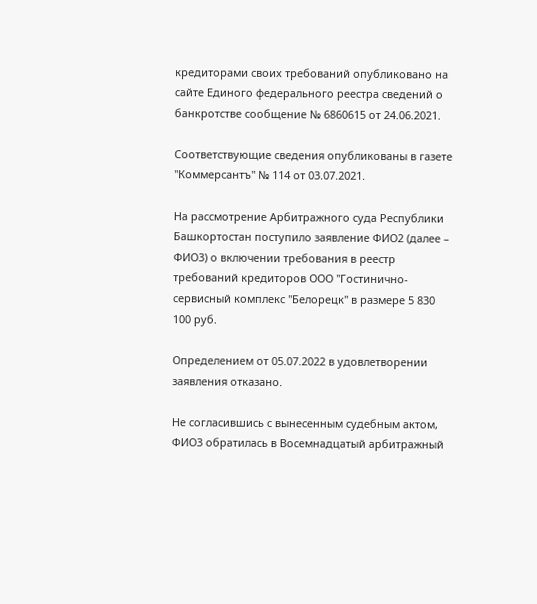кредиторами своих требований опубликовано на сайте Единого федерального реестра сведений о банкротстве сообщение № 6860615 от 24.06.2021.

Соответствующие сведения опубликованы в газете "Коммерсантъ" № 114 от 03.07.2021.

На рассмотрение Арбитражного суда Республики Башкортостан поступило заявление ФИО2 (далее – ФИО3) о включении требования в реестр требований кредиторов ООО "Гостинично-сервисный комплекс "Белорецк" в размере 5 830 100 руб.

Определением от 05.07.2022 в удовлетворении заявления отказано.

Не согласившись с вынесенным судебным актом, ФИО3 обратилась в Восемнадцатый арбитражный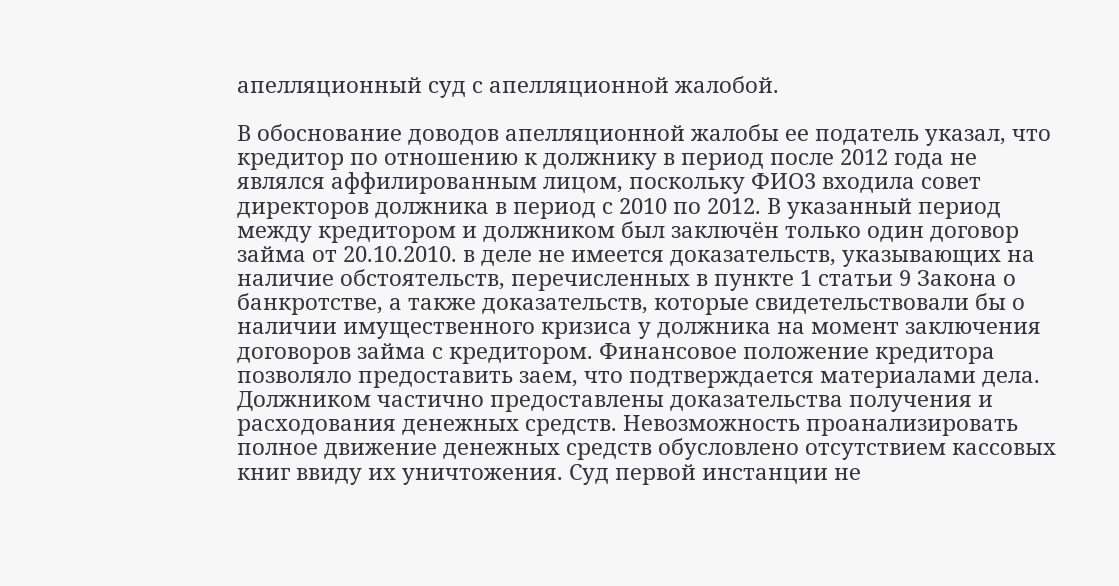апелляционный суд с апелляционной жалобой.

В обоснование доводов апелляционной жалобы ее податель указал, что кредитор по отношению к должнику в период после 2012 года не являлся аффилированным лицом, поскольку ФИО3 входила совет директоров должника в период с 2010 по 2012. В указанный период между кредитором и должником был заключён только один договор займа от 20.10.2010. в деле не имеется доказательств, указывающих на наличие обстоятельств, перечисленных в пункте 1 статьи 9 Закона о банкротстве, а также доказательств, которые свидетельствовали бы о наличии имущественного кризиса у должника на момент заключения договоров займа с кредитором. Финансовое положение кредитора позволяло предоставить заем, что подтверждается материалами дела. Должником частично предоставлены доказательства получения и расходования денежных средств. Невозможность проанализировать полное движение денежных средств обусловлено отсутствием кассовых книг ввиду их уничтожения. Суд первой инстанции не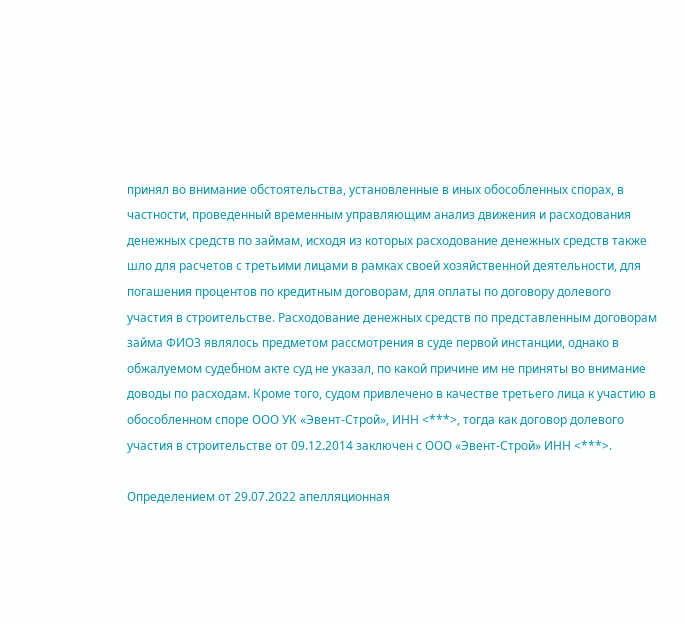принял во внимание обстоятельства, установленные в иных обособленных спорах, в частности, проведенный временным управляющим анализ движения и расходования денежных средств по займам, исходя из которых расходование денежных средств также шло для расчетов с третьими лицами в рамках своей хозяйственной деятельности, для погашения процентов по кредитным договорам, для оплаты по договору долевого участия в строительстве. Расходование денежных средств по представленным договорам займа ФИО3 являлось предметом рассмотрения в суде первой инстанции, однако в обжалуемом судебном акте суд не указал, по какой причине им не приняты во внимание доводы по расходам. Кроме того, судом привлечено в качестве третьего лица к участию в обособленном споре ООО УК «Эвент-Строй», ИНН <***>, тогда как договор долевого участия в строительстве от 09.12.2014 заключен с ООО «Эвент-Строй» ИНН <***>.

Определением от 29.07.2022 апелляционная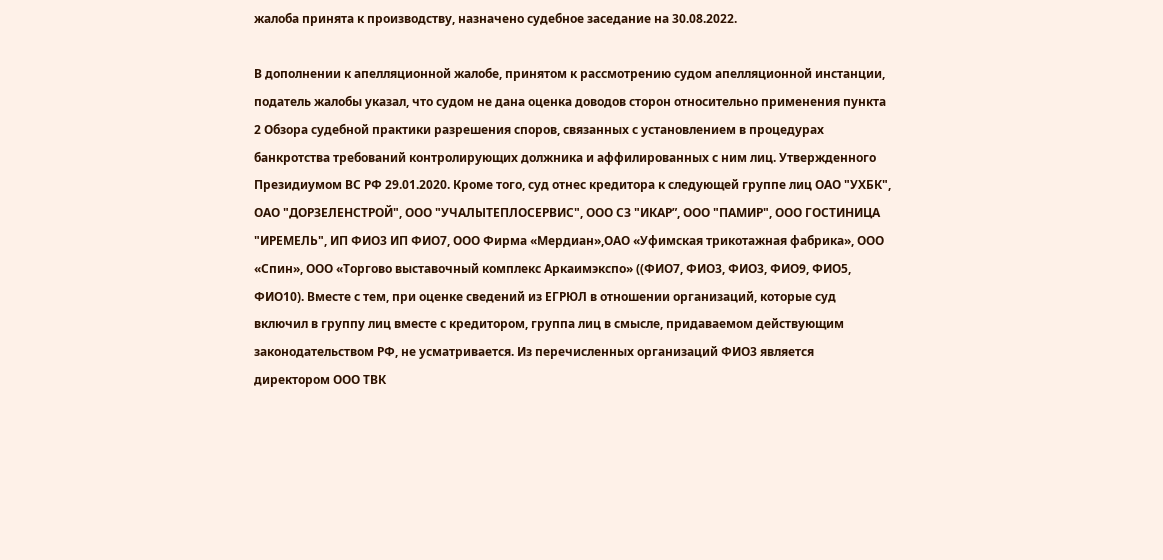жалоба принята к производству, назначено судебное заседание на 30.08.2022.

В дополнении к апелляционной жалобе, принятом к рассмотрению судом апелляционной инстанции, податель жалобы указал, что судом не дана оценка доводов сторон относительно применения пункта 2 Обзора судебной практики разрешения споров, связанных с установлением в процедурах банкротства требований контролирующих должника и аффилированных с ним лиц. Утвержденного Президиумом ВС РФ 29.01.2020. Кроме того, суд отнес кредитора к следующей группе лиц ОАО "УХБК", ОАО "ДОРЗЕЛЕНСТРОЙ", ООО "УЧАЛЫТЕПЛОСЕРВИС", ООО СЗ "ИКАР”, ООО "ПАМИР", ООО ГОСТИНИЦА "ИРЕМЕЛЬ", ИП ФИО3 ИП ФИО7, ООО Фирма «Мердиан»,ОАО «Уфимская трикотажная фабрика», ООО «Спин», ООО «Торгово выставочный комплекс Аркаимэкспо» ((ФИО7, ФИО3, ФИО3, ФИО9, ФИО5, ФИО10). Вместе с тем, при оценке сведений из ЕГРЮЛ в отношении организаций, которые суд включил в группу лиц вместе с кредитором, группа лиц в смысле, придаваемом действующим законодательством РФ, не усматривается. Из перечисленных организаций ФИО3 является директором ООО ТВК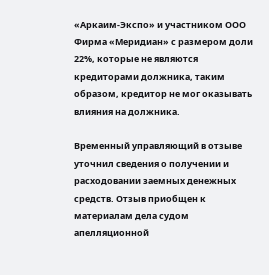«Аркаим-Экспо» и участником ООО Фирма «Меридиан» с размером доли 22%, которые не являются кредиторами должника, таким образом, кредитор не мог оказывать влияния на должника.

Временный управляющий в отзыве уточнил сведения о получении и расходовании заемных денежных средств. Отзыв приобщен к материалам дела судом апелляционной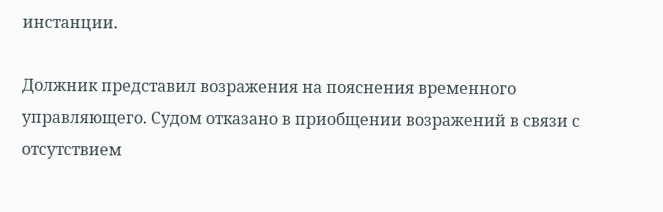инстанции.

Должник представил возражения на пояснения временного управляющего. Судом отказано в приобщении возражений в связи с отсутствием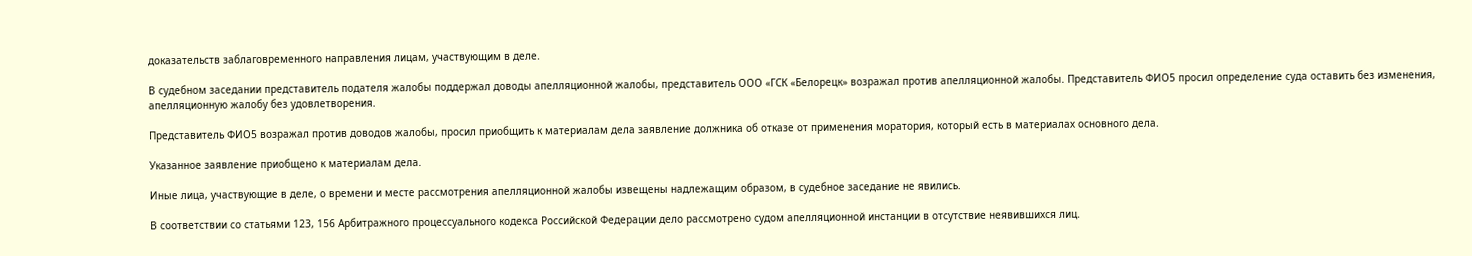доказательств заблаговременного направления лицам, участвующим в деле.

В судебном заседании представитель подателя жалобы поддержал доводы апелляционной жалобы, представитель ООО «ГСК «Белорецк» возражал против апелляционной жалобы. Представитель ФИО5 просил определение суда оставить без изменения, апелляционную жалобу без удовлетворения.

Представитель ФИО5 возражал против доводов жалобы, просил приобщить к материалам дела заявление должника об отказе от применения моратория, который есть в материалах основного дела.

Указанное заявление приобщено к материалам дела.

Иные лица, участвующие в деле, о времени и месте рассмотрения апелляционной жалобы извещены надлежащим образом, в судебное заседание не явились.

В соответствии со статьями 123, 156 Арбитражного процессуального кодекса Российской Федерации дело рассмотрено судом апелляционной инстанции в отсутствие неявившихся лиц.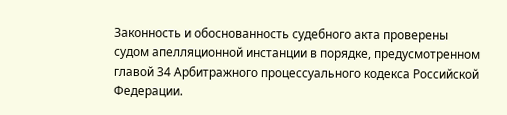Законность и обоснованность судебного акта проверены судом апелляционной инстанции в порядке, предусмотренном главой 34 Арбитражного процессуального кодекса Российской Федерации.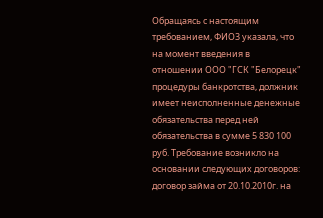Обращаясь с настоящим требованием, ФИО3 указала, что на момент введения в отношении ООО "ГСК "Белорецк" процедуры банкротства, должник имеет неисполненные денежные обязательства перед ней обязательства в сумме 5 830 100 руб. Требование возникло на основании следующих договоров: договор займа от 20.10.2010г. на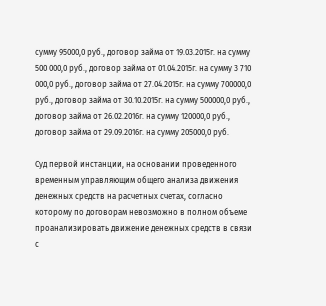сумму 95000,0 руб., договор займа от 19.03.2015г. на сумму 500 000,0 руб., договор займа от 01.04.2015г. на сумму 3 710 000,0 руб., договор займа от 27.04.2015г. на сумму 700000,0 руб., договор займа от 30.10.2015г. на сумму 500000,0 руб., договор займа от 26.02.2016г. на сумму 120000,0 руб., договор займа от 29.09.2016г. на сумму 205000,0 руб.

Суд первой инстанции, на основании проведенного временным управляющим общего анализа движения денежных средств на расчетных счетах, согласно которому по договорам невозможно в полном объеме проанализировать движение денежных средств в связи с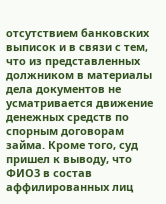отсутствием банковских выписок и в связи с тем, что из представленных должником в материалы дела документов не усматривается движение денежных средств по спорным договорам займа. Кроме того, суд пришел к выводу, что ФИО3 в состав аффилированных лиц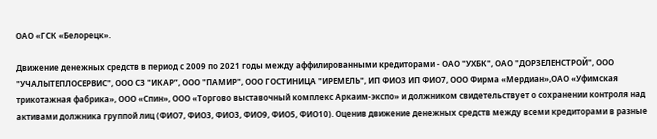ОАО «ГСК «Белорецк».

Движение денежных средств в период с 2009 по 2021 годы между аффилированными кредиторами - ОАО "УХБК", ОАО "ДОРЗЕЛЕНСТРОЙ", ООО "УЧАЛЫТЕПЛОСЕРВИС", ООО СЗ "ИКАР”, ООО "ПАМИР", ООО ГОСТИНИЦА "ИРЕМЕЛЬ", ИП ФИО3 ИП ФИО7, ООО Фирма «Мердиан»,ОАО «Уфимская трикотажная фабрика», ООО «Спин», ООО «Торгово выставочный комплекс Аркаим-экспо» и должником свидетельствует о сохранении контроля над активами должника группой лиц (ФИО7, ФИО3, ФИО3, ФИО9, ФИО5, ФИО10). Оценив движение денежных средств между всеми кредиторами в разные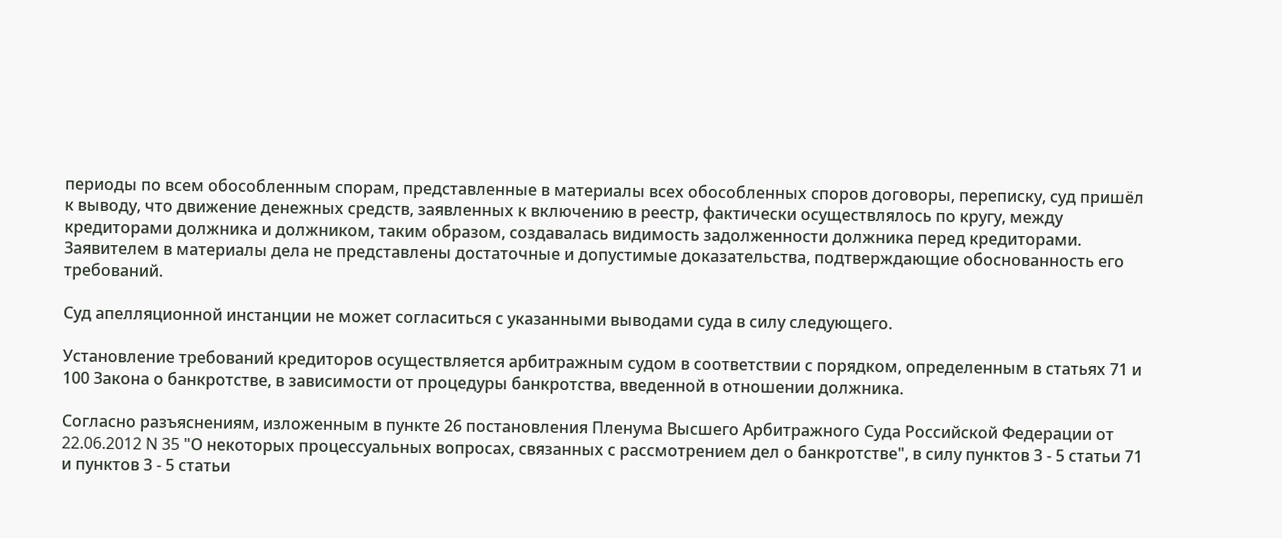периоды по всем обособленным спорам, представленные в материалы всех обособленных споров договоры, переписку, суд пришёл к выводу, что движение денежных средств, заявленных к включению в реестр, фактически осуществлялось по кругу, между кредиторами должника и должником, таким образом, создавалась видимость задолженности должника перед кредиторами. Заявителем в материалы дела не представлены достаточные и допустимые доказательства, подтверждающие обоснованность его требований.

Суд апелляционной инстанции не может согласиться с указанными выводами суда в силу следующего.

Установление требований кредиторов осуществляется арбитражным судом в соответствии с порядком, определенным в статьях 71 и 100 Закона о банкротстве, в зависимости от процедуры банкротства, введенной в отношении должника.

Согласно разъяснениям, изложенным в пункте 26 постановления Пленума Высшего Арбитражного Суда Российской Федерации от 22.06.2012 N 35 "О некоторых процессуальных вопросах, связанных с рассмотрением дел о банкротстве", в силу пунктов 3 - 5 статьи 71 и пунктов 3 - 5 статьи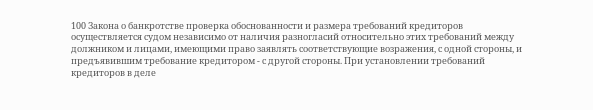100 Закона о банкротстве проверка обоснованности и размера требований кредиторов осуществляется судом независимо от наличия разногласий относительно этих требований между должником и лицами, имеющими право заявлять соответствующие возражения, с одной стороны, и предъявившим требование кредитором - с другой стороны. При установлении требований кредиторов в деле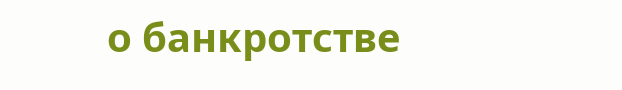о банкротстве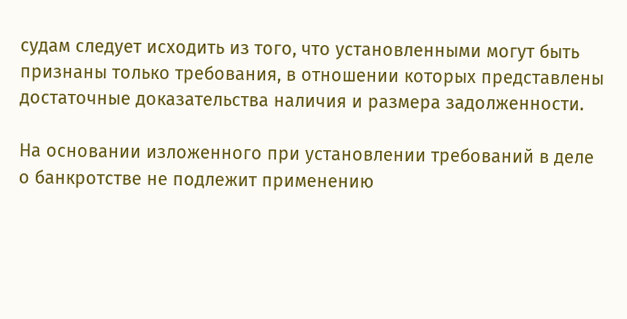судам следует исходить из того, что установленными могут быть признаны только требования, в отношении которых представлены достаточные доказательства наличия и размера задолженности.

На основании изложенного при установлении требований в деле о банкротстве не подлежит применению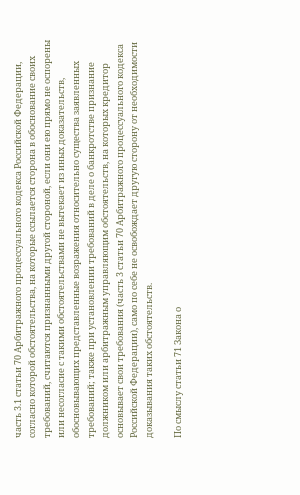часть 3.1 статьи 70 Арбитражного процессуального кодекса Российской Федерации, согласно которой обстоятельства, на которые ссылается сторона в обоснование своих требований, считаются признанными другой стороной, если они ею прямо не оспорены или несогласие с такими обстоятельствами не вытекает из иных доказательств, обосновывающих представленные возражения относительно существа заявленных требований; также при установлении требований в деле о банкротстве признание должником или арбитражным управляющим обстоятельств, на которых кредитор основывает свои требования (часть 3 статьи 70 Арбитражного процессуального кодекса Российской Федерации), само по себе не освобождает другую сторону от необходимости доказывания таких обстоятельств.

По смыслу статьи 71 Закона о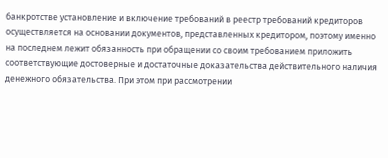банкротстве установление и включение требований в реестр требований кредиторов осуществляется на основании документов, представленных кредитором, поэтому именно на последнем лежит обязанность при обращении со своим требованием приложить соответствующие достоверные и достаточные доказательства действительного наличия денежного обязательства. При этом при рассмотрении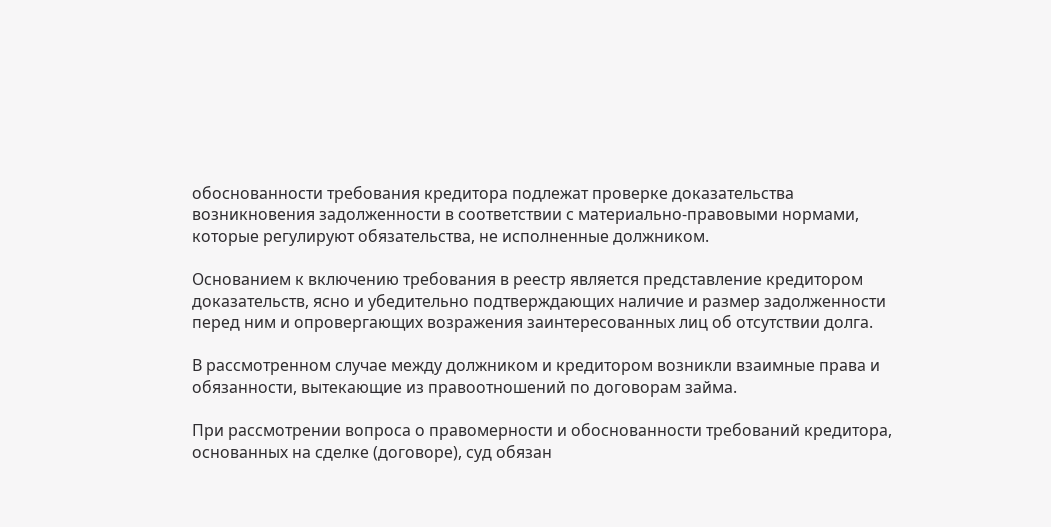обоснованности требования кредитора подлежат проверке доказательства возникновения задолженности в соответствии с материально-правовыми нормами, которые регулируют обязательства, не исполненные должником.

Основанием к включению требования в реестр является представление кредитором доказательств, ясно и убедительно подтверждающих наличие и размер задолженности перед ним и опровергающих возражения заинтересованных лиц об отсутствии долга.

В рассмотренном случае между должником и кредитором возникли взаимные права и обязанности, вытекающие из правоотношений по договорам займа.

При рассмотрении вопроса о правомерности и обоснованности требований кредитора, основанных на сделке (договоре), суд обязан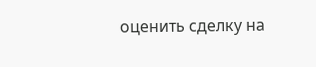оценить сделку на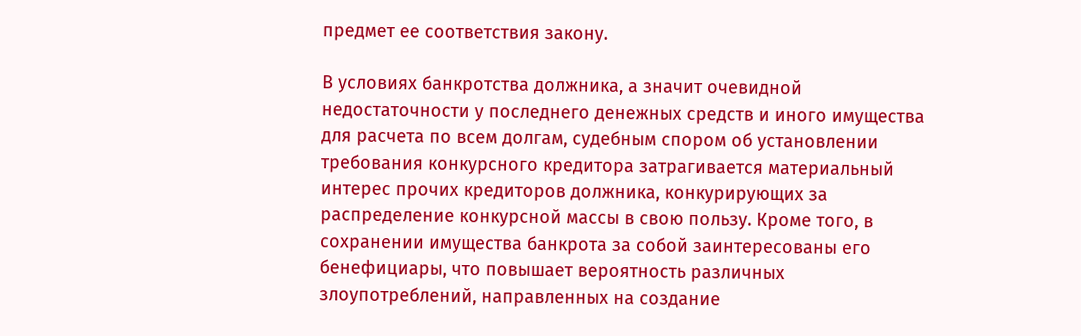предмет ее соответствия закону.

В условиях банкротства должника, а значит очевидной недостаточности у последнего денежных средств и иного имущества для расчета по всем долгам, судебным спором об установлении требования конкурсного кредитора затрагивается материальный интерес прочих кредиторов должника, конкурирующих за распределение конкурсной массы в свою пользу. Кроме того, в сохранении имущества банкрота за собой заинтересованы его бенефициары, что повышает вероятность различных злоупотреблений, направленных на создание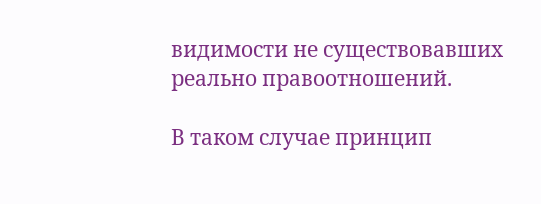видимости не существовавших реально правоотношений.

В таком случае принцип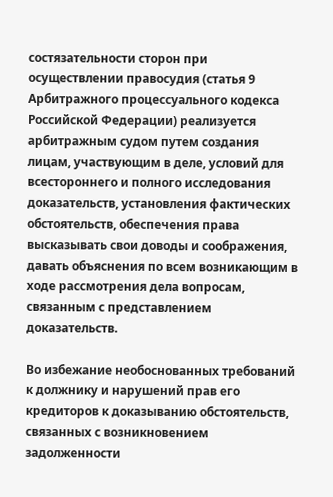состязательности сторон при осуществлении правосудия (статья 9 Арбитражного процессуального кодекса Российской Федерации) реализуется арбитражным судом путем создания лицам, участвующим в деле, условий для всестороннего и полного исследования доказательств, установления фактических обстоятельств, обеспечения права высказывать свои доводы и соображения, давать объяснения по всем возникающим в ходе рассмотрения дела вопросам, связанным с представлением доказательств.

Во избежание необоснованных требований к должнику и нарушений прав его кредиторов к доказыванию обстоятельств, связанных с возникновением задолженности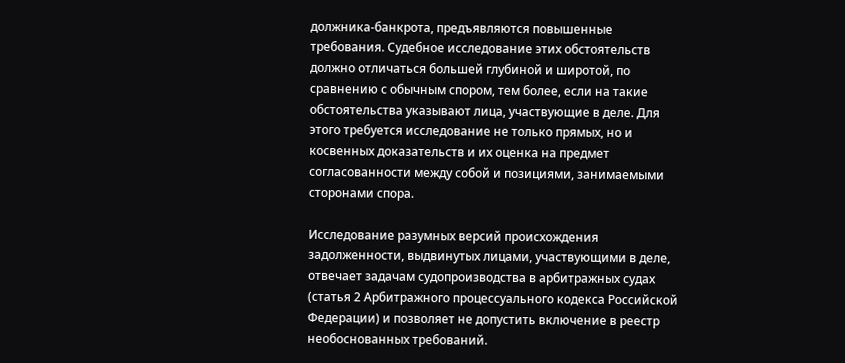должника-банкрота, предъявляются повышенные требования. Судебное исследование этих обстоятельств должно отличаться большей глубиной и широтой, по сравнению с обычным спором, тем более, если на такие обстоятельства указывают лица, участвующие в деле. Для этого требуется исследование не только прямых, но и косвенных доказательств и их оценка на предмет согласованности между собой и позициями, занимаемыми сторонами спора.

Исследование разумных версий происхождения задолженности, выдвинутых лицами, участвующими в деле, отвечает задачам судопроизводства в арбитражных судах (статья 2 Арбитражного процессуального кодекса Российской Федерации) и позволяет не допустить включение в реестр необоснованных требований.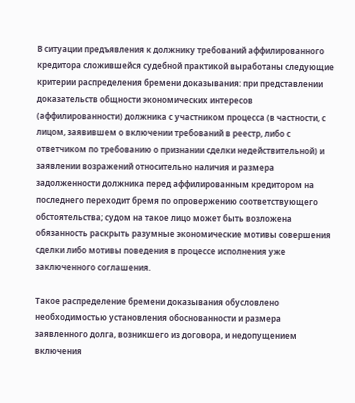В ситуации предъявления к должнику требований аффилированного кредитора сложившейся судебной практикой выработаны следующие критерии распределения бремени доказывания: при представлении доказательств общности экономических интересов (аффилированности) должника с участником процесса (в частности, с лицом, заявившем о включении требований в реестр, либо с ответчиком по требованию о признании сделки недействительной) и заявлении возражений относительно наличия и размера задолженности должника перед аффилированным кредитором на последнего переходит бремя по опровержению соответствующего обстоятельства; судом на такое лицо может быть возложена обязанность раскрыть разумные экономические мотивы совершения сделки либо мотивы поведения в процессе исполнения уже заключенного соглашения.

Такое распределение бремени доказывания обусловлено необходимостью установления обоснованности и размера заявленного долга, возникшего из договора, и недопущением включения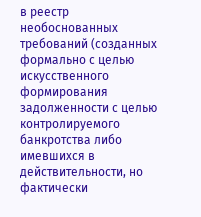в реестр необоснованных требований (созданных формально с целью искусственного формирования задолженности с целью контролируемого банкротства либо имевшихся в действительности, но фактически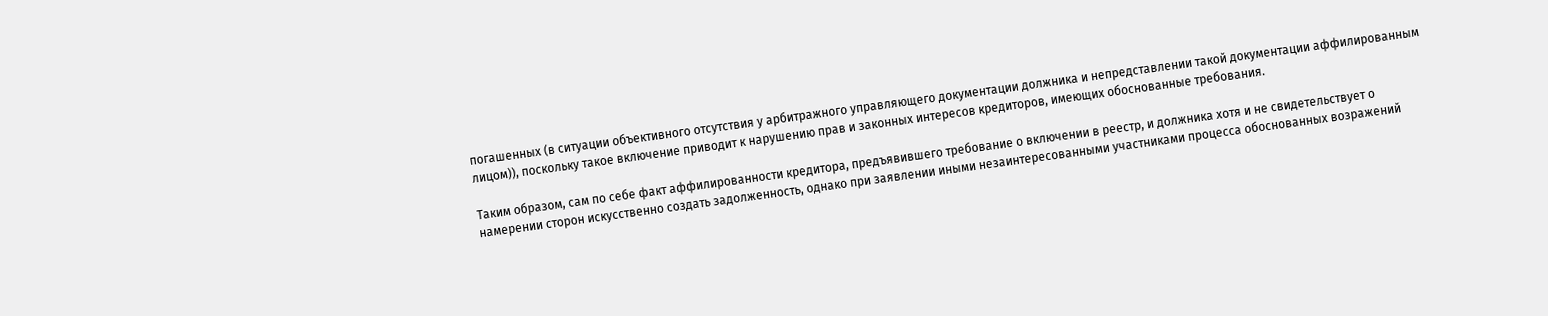погашенных (в ситуации объективного отсутствия у арбитражного управляющего документации должника и непредставлении такой документации аффилированным лицом)), поскольку такое включение приводит к нарушению прав и законных интересов кредиторов, имеющих обоснованные требования.

Таким образом, сам по себе факт аффилированности кредитора, предъявившего требование о включении в реестр, и должника хотя и не свидетельствует о намерении сторон искусственно создать задолженность, однако при заявлении иными незаинтересованными участниками процесса обоснованных возражений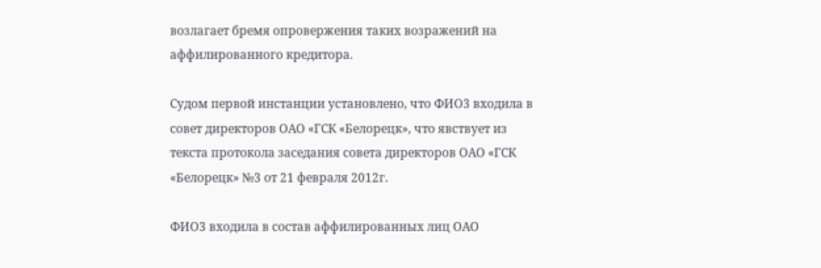возлагает бремя опровержения таких возражений на аффилированного кредитора.

Судом первой инстанции установлено, что ФИО3 входила в совет директоров ОАО «ГСК «Белорецк», что явствует из текста протокола заседания совета директоров ОАО «ГСК «Белорецк» №3 от 21 февраля 2012г.

ФИО3 входила в состав аффилированных лиц ОАО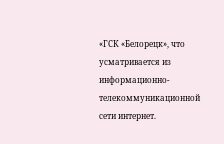«ГСК «Белорецк», что усматривается из информационно-телекоммуникационной сети интернет.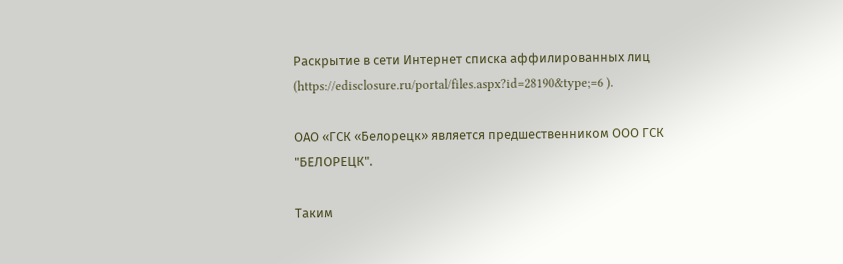Раскрытие в сети Интернет списка аффилированных лиц (https://edisclosure.ru/portal/files.aspx?id=28190&type;=6 ).

ОАО «ГСК «Белорецк» является предшественником ООО ГСК "БЕЛОРЕЦК".

Таким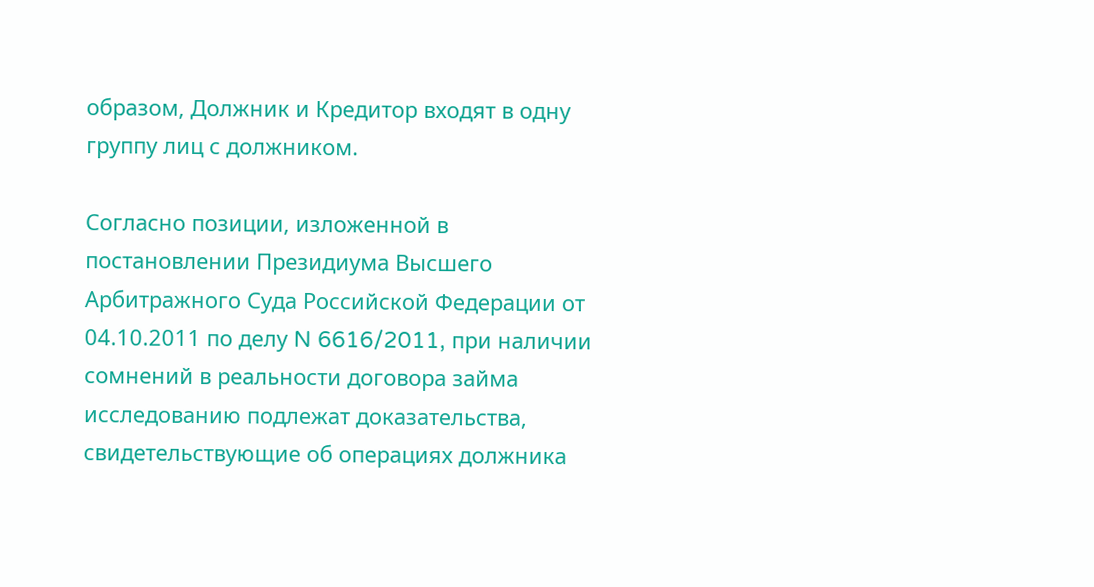образом, Должник и Кредитор входят в одну группу лиц с должником.

Согласно позиции, изложенной в постановлении Президиума Высшего Арбитражного Суда Российской Федерации от 04.10.2011 по делу N 6616/2011, при наличии сомнений в реальности договора займа исследованию подлежат доказательства, свидетельствующие об операциях должника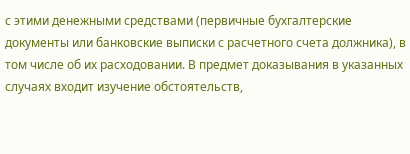с этими денежными средствами (первичные бухгалтерские документы или банковские выписки с расчетного счета должника), в том числе об их расходовании. В предмет доказывания в указанных случаях входит изучение обстоятельств,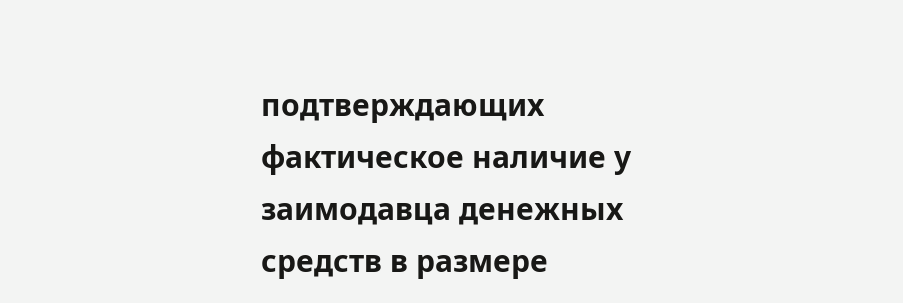подтверждающих фактическое наличие у заимодавца денежных средств в размере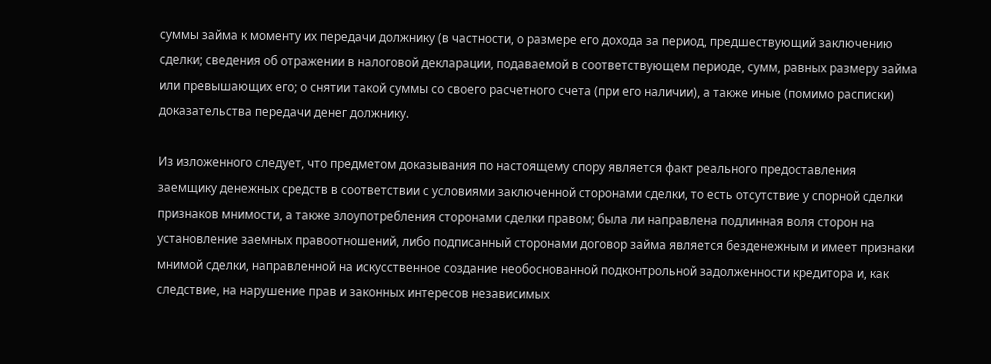суммы займа к моменту их передачи должнику (в частности, о размере его дохода за период, предшествующий заключению сделки; сведения об отражении в налоговой декларации, подаваемой в соответствующем периоде, сумм, равных размеру займа или превышающих его; о снятии такой суммы со своего расчетного счета (при его наличии), а также иные (помимо расписки) доказательства передачи денег должнику.

Из изложенного следует, что предметом доказывания по настоящему спору является факт реального предоставления заемщику денежных средств в соответствии с условиями заключенной сторонами сделки, то есть отсутствие у спорной сделки признаков мнимости, а также злоупотребления сторонами сделки правом; была ли направлена подлинная воля сторон на установление заемных правоотношений, либо подписанный сторонами договор займа является безденежным и имеет признаки мнимой сделки, направленной на искусственное создание необоснованной подконтрольной задолженности кредитора и, как следствие, на нарушение прав и законных интересов независимых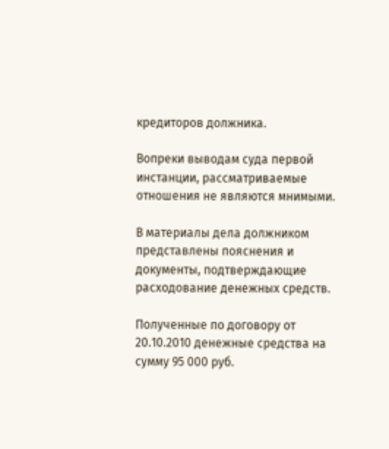кредиторов должника.

Вопреки выводам суда первой инстанции, рассматриваемые отношения не являются мнимыми.

В материалы дела должником представлены пояснения и документы, подтверждающие расходование денежных средств.

Полученные по договору от 20.10.2010 денежные средства на сумму 95 000 руб.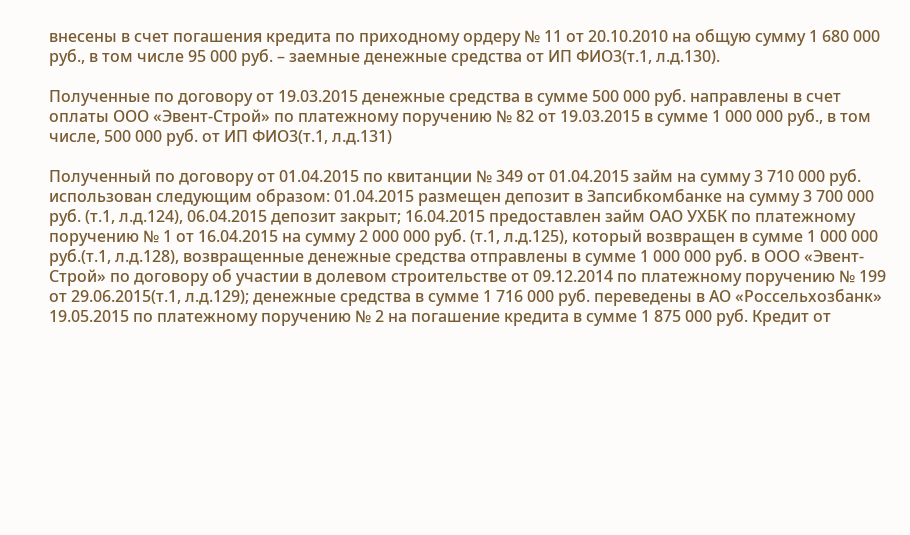внесены в счет погашения кредита по приходному ордеру № 11 от 20.10.2010 на общую сумму 1 680 000 руб., в том числе 95 000 руб. – заемные денежные средства от ИП ФИО3(т.1, л.д.130).

Полученные по договору от 19.03.2015 денежные средства в сумме 500 000 руб. направлены в счет оплаты ООО «Эвент-Строй» по платежному поручению № 82 от 19.03.2015 в сумме 1 000 000 руб., в том числе, 500 000 руб. от ИП ФИО3(т.1, л.д.131)

Полученный по договору от 01.04.2015 по квитанции № 349 от 01.04.2015 займ на сумму 3 710 000 руб. использован следующим образом: 01.04.2015 размещен депозит в Запсибкомбанке на сумму 3 700 000 руб. (т.1, л.д.124), 06.04.2015 депозит закрыт; 16.04.2015 предоставлен займ ОАО УХБК по платежному поручению № 1 от 16.04.2015 на сумму 2 000 000 руб. (т.1, л.д.125), который возвращен в сумме 1 000 000 руб.(т.1, л.д.128), возвращенные денежные средства отправлены в сумме 1 000 000 руб. в ООО «Эвент-Строй» по договору об участии в долевом строительстве от 09.12.2014 по платежному поручению № 199 от 29.06.2015(т.1, л.д.129); денежные средства в сумме 1 716 000 руб. переведены в АО «Россельхозбанк» 19.05.2015 по платежному поручению № 2 на погашение кредита в сумме 1 875 000 руб. Кредит от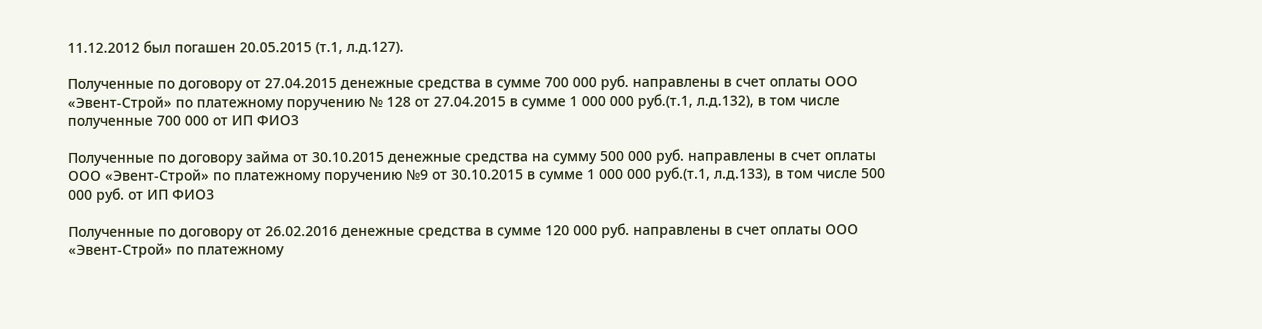11.12.2012 был погашен 20.05.2015 (т.1, л.д.127).

Полученные по договору от 27.04.2015 денежные средства в сумме 700 000 руб. направлены в счет оплаты ООО «Эвент-Строй» по платежному поручению № 128 от 27.04.2015 в сумме 1 000 000 руб.(т.1, л.д.132), в том числе полученные 700 000 от ИП ФИО3

Полученные по договору займа от 30.10.2015 денежные средства на сумму 500 000 руб. направлены в счет оплаты ООО «Эвент-Строй» по платежному поручению №9 от 30.10.2015 в сумме 1 000 000 руб.(т.1, л.д.133), в том числе 500 000 руб. от ИП ФИО3

Полученные по договору от 26.02.2016 денежные средства в сумме 120 000 руб. направлены в счет оплаты ООО «Эвент-Строй» по платежному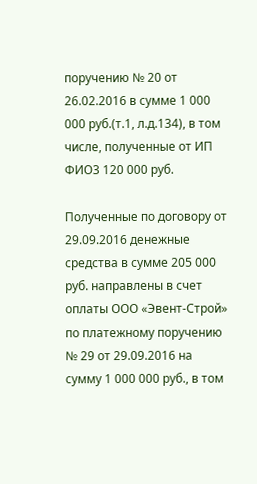поручению № 20 от 26.02.2016 в сумме 1 000 000 руб.(т.1, л.д.134), в том числе, полученные от ИП ФИО3 120 000 руб.

Полученные по договору от 29.09.2016 денежные средства в сумме 205 000 руб. направлены в счет оплаты ООО «Эвент-Строй» по платежному поручению № 29 от 29.09.2016 на сумму 1 000 000 руб., в том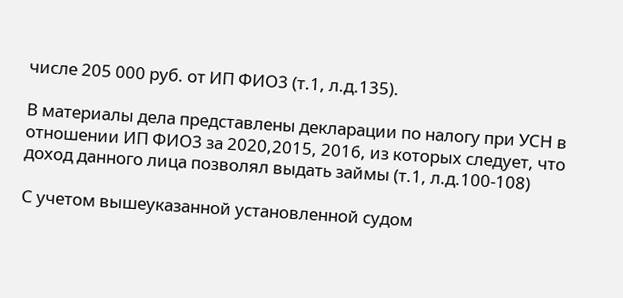числе 205 000 руб. от ИП ФИО3 (т.1, л.д.135).

В материалы дела представлены декларации по налогу при УСН в отношении ИП ФИО3 за 2020,2015, 2016, из которых следует, что доход данного лица позволял выдать займы (т.1, л.д.100-108)

С учетом вышеуказанной установленной судом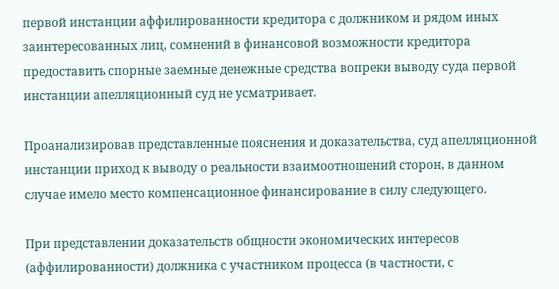первой инстанции аффилированности кредитора с должником и рядом иных заинтересованных лиц, сомнений в финансовой возможности кредитора предоставить спорные заемные денежные средства вопреки выводу суда первой инстанции апелляционный суд не усматривает.

Проанализировав представленные пояснения и доказательства, суд апелляционной инстанции приход к выводу о реальности взаимоотношений сторон, в данном случае имело место компенсационное финансирование в силу следующего.

При представлении доказательств общности экономических интересов (аффилированности) должника с участником процесса (в частности, с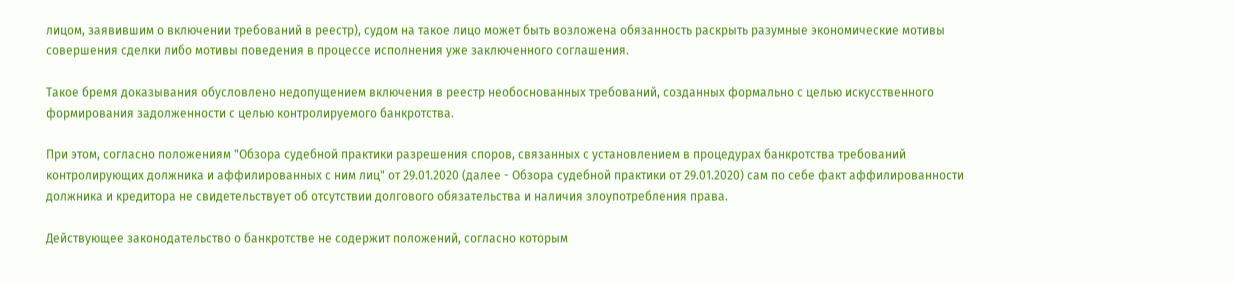лицом, заявившим о включении требований в реестр), судом на такое лицо может быть возложена обязанность раскрыть разумные экономические мотивы совершения сделки либо мотивы поведения в процессе исполнения уже заключенного соглашения.

Такое бремя доказывания обусловлено недопущением включения в реестр необоснованных требований, созданных формально с целью искусственного формирования задолженности с целью контролируемого банкротства.

При этом, согласно положениям "Обзора судебной практики разрешения споров, связанных с установлением в процедурах банкротства требований контролирующих должника и аффилированных с ним лиц" от 29.01.2020 (далее - Обзора судебной практики от 29.01.2020) сам по себе факт аффилированности должника и кредитора не свидетельствует об отсутствии долгового обязательства и наличия злоупотребления права.

Действующее законодательство о банкротстве не содержит положений, согласно которым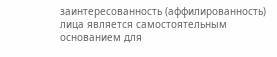заинтересованность (аффилированность) лица является самостоятельным основанием для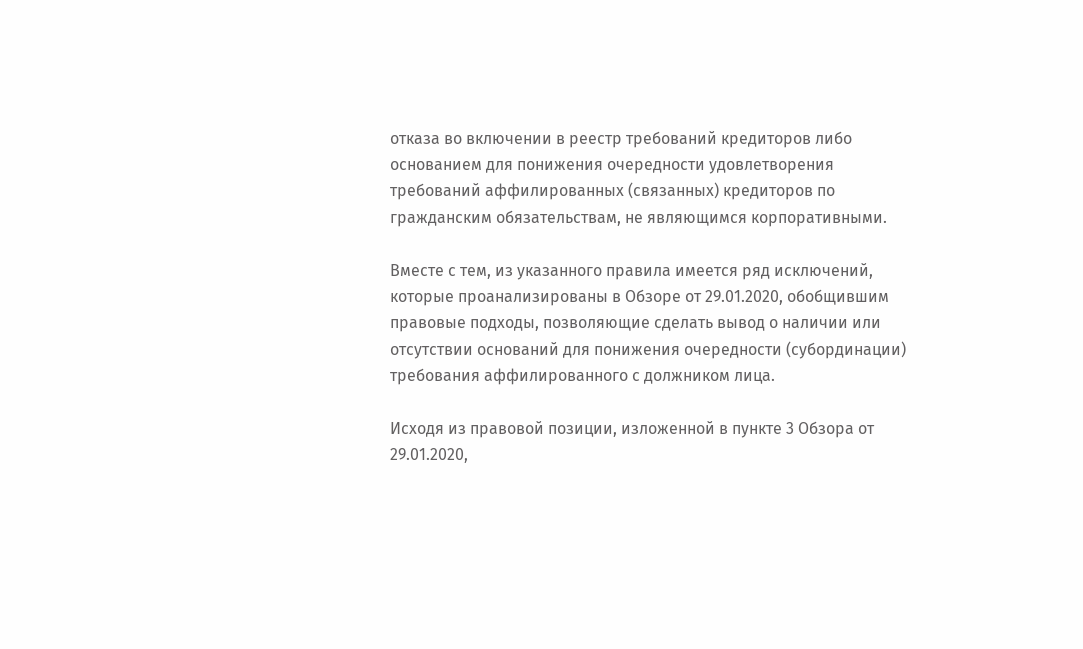отказа во включении в реестр требований кредиторов либо основанием для понижения очередности удовлетворения требований аффилированных (связанных) кредиторов по гражданским обязательствам, не являющимся корпоративными.

Вместе с тем, из указанного правила имеется ряд исключений, которые проанализированы в Обзоре от 29.01.2020, обобщившим правовые подходы, позволяющие сделать вывод о наличии или отсутствии оснований для понижения очередности (субординации) требования аффилированного с должником лица.

Исходя из правовой позиции, изложенной в пункте 3 Обзора от 29.01.2020,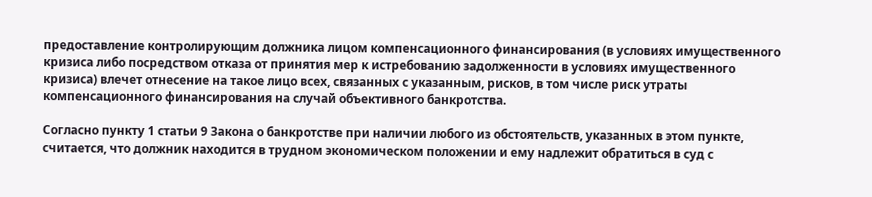предоставление контролирующим должника лицом компенсационного финансирования (в условиях имущественного кризиса либо посредством отказа от принятия мер к истребованию задолженности в условиях имущественного кризиса) влечет отнесение на такое лицо всех, связанных с указанным, рисков, в том числе риск утраты компенсационного финансирования на случай объективного банкротства.

Согласно пункту 1 статьи 9 Закона о банкротстве при наличии любого из обстоятельств, указанных в этом пункте, считается, что должник находится в трудном экономическом положении и ему надлежит обратиться в суд с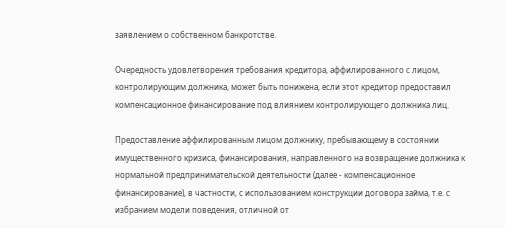заявлением о собственном банкротстве.

Очередность удовлетворения требования кредитора, аффилированного с лицом, контролирующим должника, может быть понижена, если этот кредитор предоставил компенсационное финансирование под влиянием контролирующего должника лиц.

Предоставление аффилированным лицом должнику, пребывающему в состоянии имущественного кризиса, финансирования, направленного на возвращение должника к нормальной предпринимательской деятельности (далее - компенсационное финансирование), в частности, с использованием конструкции договора займа, т.е. с избранием модели поведения, отличной от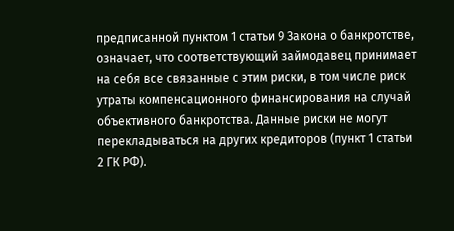предписанной пунктом 1 статьи 9 Закона о банкротстве, означает, что соответствующий займодавец принимает на себя все связанные с этим риски, в том числе риск утраты компенсационного финансирования на случай объективного банкротства. Данные риски не могут перекладываться на других кредиторов (пункт 1 статьи 2 ГК РФ).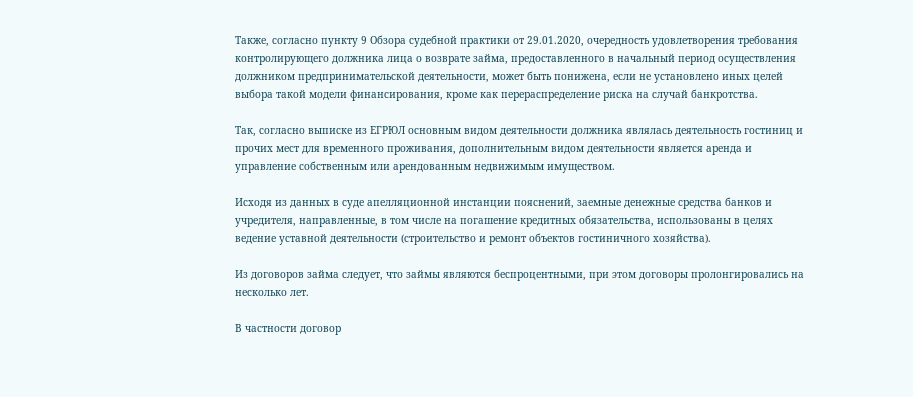Также, согласно пункту 9 Обзора судебной практики от 29.01.2020, очередность удовлетворения требования контролирующего должника лица о возврате займа, предоставленного в начальный период осуществления должником предпринимательской деятельности, может быть понижена, если не установлено иных целей выбора такой модели финансирования, кроме как перераспределение риска на случай банкротства.

Так, согласно выписке из ЕГРЮЛ основным видом деятельности должника являлась деятельность гостиниц и прочих мест для временного проживания, дополнительным видом деятельности является аренда и управление собственным или арендованным недвижимым имуществом.

Исходя из данных в суде апелляционной инстанции пояснений, заемные денежные средства банков и учредителя, направленные, в том числе на погашение кредитных обязательства, использованы в целях ведение уставной деятельности (строительство и ремонт объектов гостиничного хозяйства).

Из договоров займа следует, что займы являются беспроцентными, при этом договоры пролонгировались на несколько лет.

В частности договор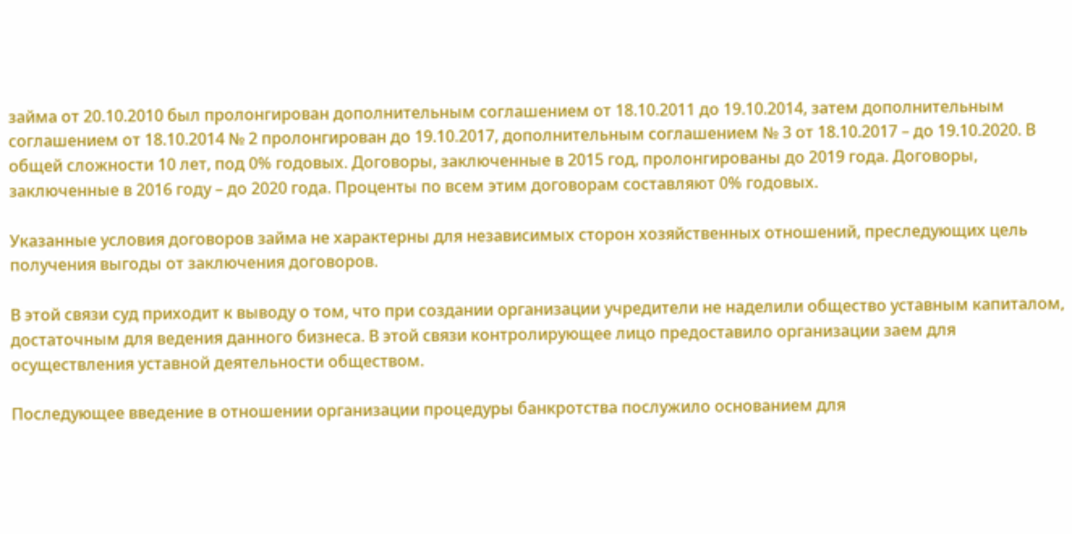займа от 20.10.2010 был пролонгирован дополнительным соглашением от 18.10.2011 до 19.10.2014, затем дополнительным соглашением от 18.10.2014 № 2 пролонгирован до 19.10.2017, дополнительным соглашением № 3 от 18.10.2017 – до 19.10.2020. В общей сложности 10 лет, под 0% годовых. Договоры, заключенные в 2015 год, пролонгированы до 2019 года. Договоры, заключенные в 2016 году – до 2020 года. Проценты по всем этим договорам составляют 0% годовых.

Указанные условия договоров займа не характерны для независимых сторон хозяйственных отношений, преследующих цель получения выгоды от заключения договоров.

В этой связи суд приходит к выводу о том, что при создании организации учредители не наделили общество уставным капиталом, достаточным для ведения данного бизнеса. В этой связи контролирующее лицо предоставило организации заем для осуществления уставной деятельности обществом.

Последующее введение в отношении организации процедуры банкротства послужило основанием для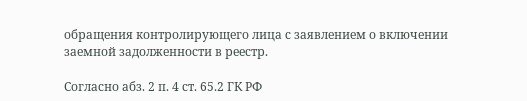обращения контролирующего лица с заявлением о включении заемной задолженности в реестр.

Согласно абз. 2 п. 4 ст. 65.2 ГК РФ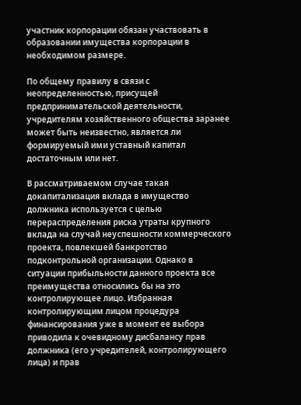участник корпорации обязан участвовать в образовании имущества корпорации в необходимом размере.

По общему правилу в связи с неопределенностью, присущей предпринимательской деятельности, учредителям хозяйственного общества заранее может быть неизвестно, является ли формируемый ими уставный капитал достаточным или нет.

В рассматриваемом случае такая докапитализация вклада в имущество должника используется с целью перераспределения риска утраты крупного вклада на случай неуспешности коммерческого проекта, повлекшей банкротство подконтрольной организации. Однако в ситуации прибыльности данного проекта все преимущества относились бы на это контролирующее лицо. Избранная контролирующим лицом процедура финансирования уже в момент ее выбора приводила к очевидному дисбалансу прав должника (его учредителей, контролирующего лица) и прав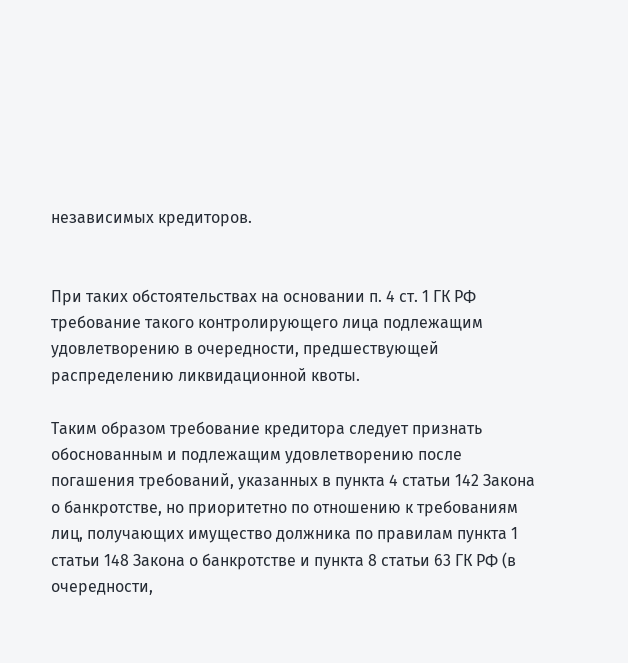независимых кредиторов.


При таких обстоятельствах на основании п. 4 ст. 1 ГК РФ требование такого контролирующего лица подлежащим удовлетворению в очередности, предшествующей распределению ликвидационной квоты.

Таким образом требование кредитора следует признать обоснованным и подлежащим удовлетворению после погашения требований, указанных в пункта 4 статьи 142 Закона о банкротстве, но приоритетно по отношению к требованиям лиц, получающих имущество должника по правилам пункта 1 статьи 148 Закона о банкротстве и пункта 8 статьи 63 ГК РФ (в очередности,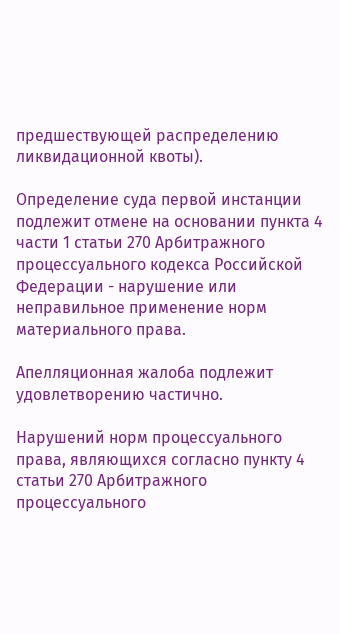предшествующей распределению ликвидационной квоты).

Определение суда первой инстанции подлежит отмене на основании пункта 4 части 1 статьи 270 Арбитражного процессуального кодекса Российской Федерации - нарушение или неправильное применение норм материального права.

Апелляционная жалоба подлежит удовлетворению частично.

Нарушений норм процессуального права, являющихся согласно пункту 4 статьи 270 Арбитражного процессуального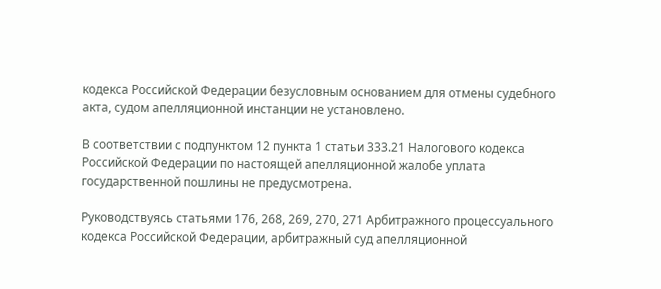кодекса Российской Федерации безусловным основанием для отмены судебного акта, судом апелляционной инстанции не установлено.

В соответствии с подпунктом 12 пункта 1 статьи 333.21 Налогового кодекса Российской Федерации по настоящей апелляционной жалобе уплата государственной пошлины не предусмотрена.

Руководствуясь статьями 176, 268, 269, 270, 271 Арбитражного процессуального кодекса Российской Федерации, арбитражный суд апелляционной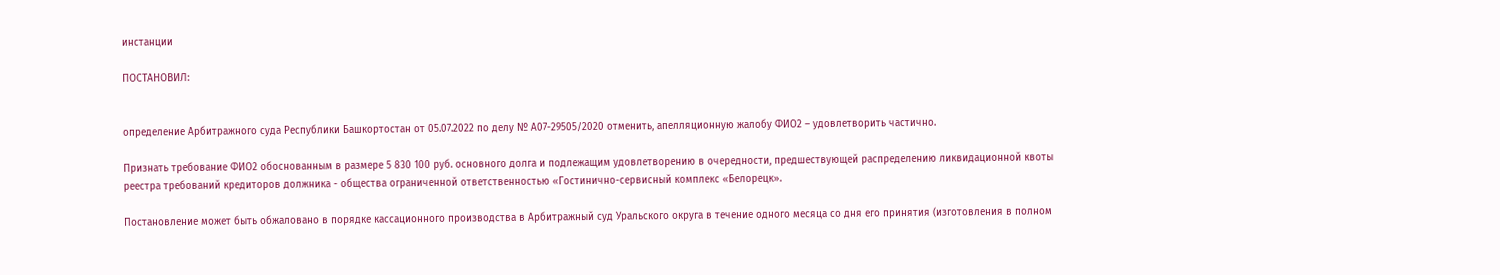инстанции

ПОСТАНОВИЛ:


определение Арбитражного суда Республики Башкортостан от 05.07.2022 по делу № А07-29505/2020 отменить, апелляционную жалобу ФИО2 – удовлетворить частично.

Признать требование ФИО2 обоснованным в размере 5 830 100 руб. основного долга и подлежащим удовлетворению в очередности, предшествующей распределению ликвидационной квоты реестра требований кредиторов должника - общества ограниченной ответственностью «Гостинично-сервисный комплекс «Белорецк».

Постановление может быть обжаловано в порядке кассационного производства в Арбитражный суд Уральского округа в течение одного месяца со дня его принятия (изготовления в полном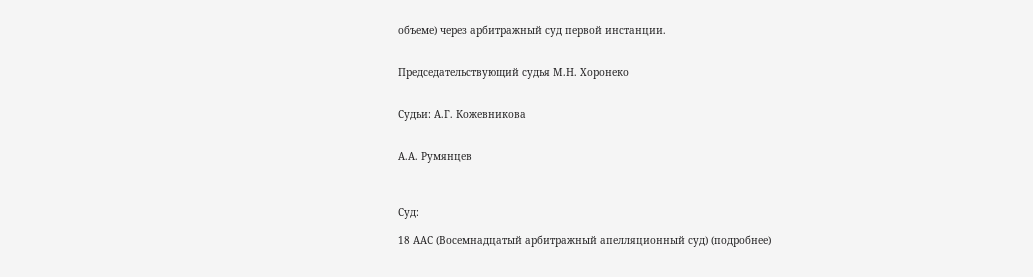объеме) через арбитражный суд первой инстанции.


Председательствующий судья М.Н. Хоронеко


Судьи: А.Г. Кожевникова


А.А. Румянцев



Суд:

18 ААС (Восемнадцатый арбитражный апелляционный суд) (подробнее)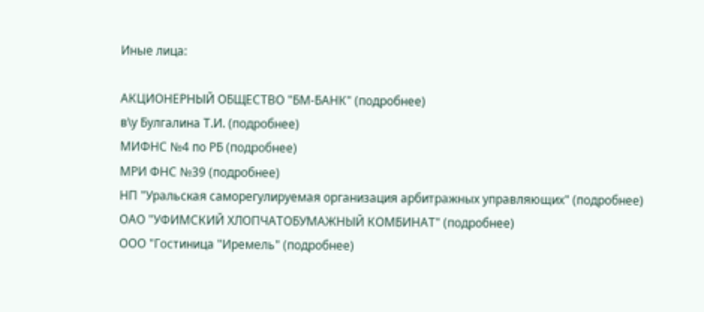Иные лица:

АКЦИОНЕРНЫЙ ОБЩЕСТВО "БМ-БАНК" (подробнее)
в\у Булгалина Т.И. (подробнее)
МИФНС №4 по РБ (подробнее)
МРИ ФНС №39 (подробнее)
НП "Уральская саморегулируемая организация арбитражных управляющих" (подробнее)
ОАО "УФИМСКИЙ ХЛОПЧАТОБУМАЖНЫЙ КОМБИНАТ" (подробнее)
ООО "Гостиница "Иремель" (подробнее)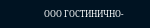ООО ГОСТИНИЧНО-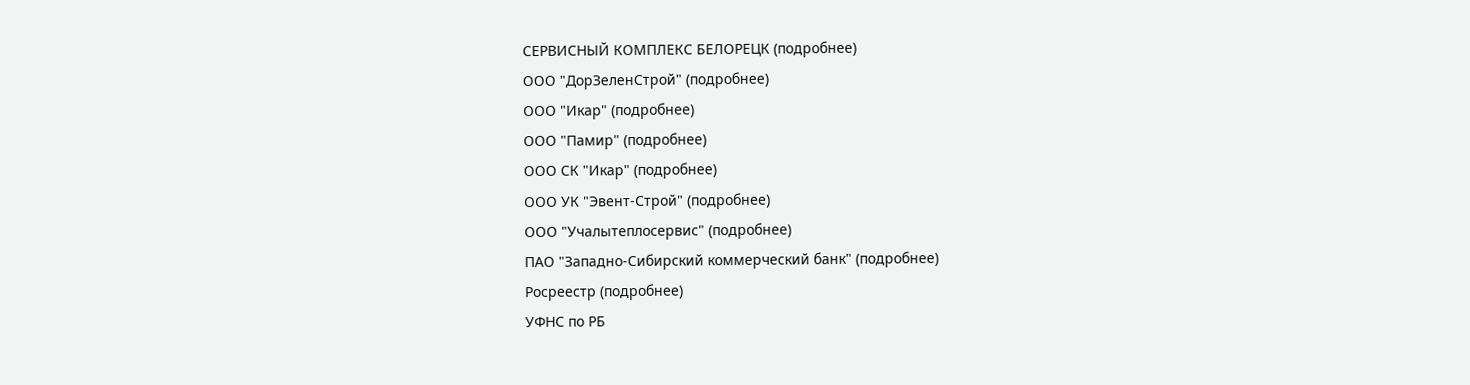СЕРВИСНЫЙ КОМПЛЕКС БЕЛОРЕЦК (подробнее)
ООО "ДорЗеленСтрой" (подробнее)
ООО "Икар" (подробнее)
ООО "Памир" (подробнее)
ООО СК "Икар" (подробнее)
ООО УК "Эвент-Строй" (подробнее)
ООО "Учалытеплосервис" (подробнее)
ПАО "Западно-Сибирский коммерческий банк" (подробнее)
Росреестр (подробнее)
УФНС по РБ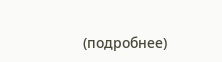(подробнее)